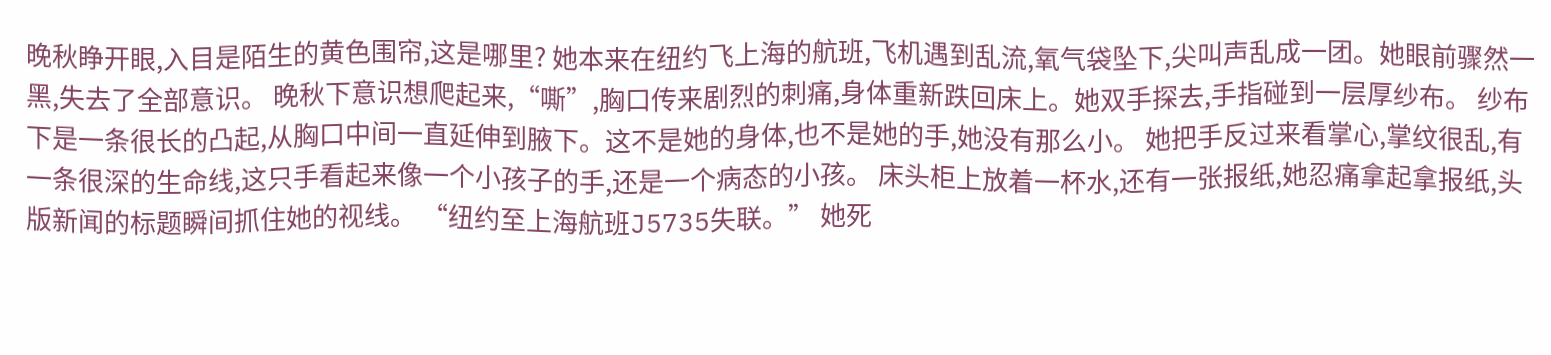晚秋睁开眼,入目是陌生的黄色围帘,这是哪里? 她本来在纽约飞上海的航班,飞机遇到乱流,氧气袋坠下,尖叫声乱成一团。她眼前骤然一黑,失去了全部意识。 晚秋下意识想爬起来,“嘶”,胸口传来剧烈的刺痛,身体重新跌回床上。她双手探去,手指碰到一层厚纱布。 纱布下是一条很长的凸起,从胸口中间一直延伸到腋下。这不是她的身体,也不是她的手,她没有那么小。 她把手反过来看掌心,掌纹很乱,有一条很深的生命线,这只手看起来像一个小孩子的手,还是一个病态的小孩。 床头柜上放着一杯水,还有一张报纸,她忍痛拿起拿报纸,头版新闻的标题瞬间抓住她的视线。 “纽约至上海航班J5735失联。” 她死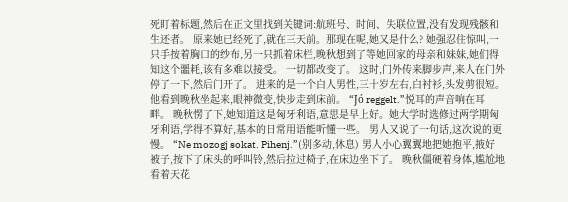死盯着标题,然后在正文里找到关键词:航班号、时间、失联位置,没有发现残骸和生还者。 原来她已经死了,就在三天前。那现在呢,她又是什么? 她强忍住惊叫,一只手按着胸口的纱布,另一只抓着床栏,晚秋想到了等她回家的母亲和妹妹,她们得知这个噩耗,该有多难以接受。 一切都改变了。 这时,门外传来脚步声,来人在门外停了一下,然后门开了。 进来的是一个白人男性,三十岁左右,白衬衫,头发剪很短。他看到晚秋坐起来,眼神微变,快步走到床前。 “Jó reggelt.”悦耳的声音响在耳畔。 晚秋愣了下,她知道这是匈牙利语,意思是早上好。她大学时选修过两学期匈牙利语,学得不算好,基本的日常用语能听懂一些。 男人又说了一句话,这次说的更慢。 “Ne mozogj sokat. Pihenj.”(别多动,休息) 男人小心翼翼地把她抱平,掖好被子,按下了床头的呼叫铃,然后拉过椅子,在床边坐下了。 晚秋僵硬着身体,尴尬地看着天花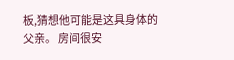板,猜想他可能是这具身体的父亲。 房间很安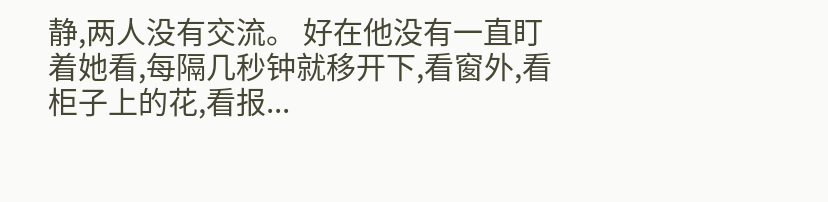静,两人没有交流。 好在他没有一直盯着她看,每隔几秒钟就移开下,看窗外,看柜子上的花,看报...